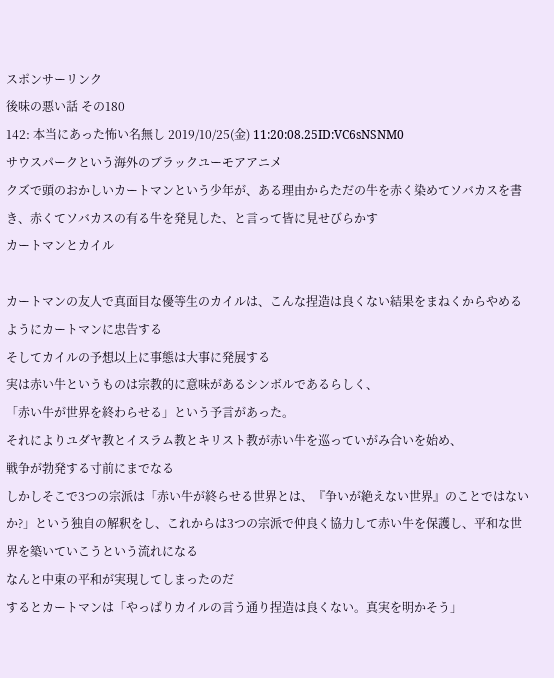スポンサーリンク
後味の悪い話 その180
142: 本当にあった怖い名無し 2019/10/25(金) 11:20:08.25ID:VC6sNSNM0
サウスパークという海外のブラックユーモアアニメ
クズで頭のおかしいカートマンという少年が、ある理由からただの牛を赤く染めてソバカスを書き、赤くてソバカスの有る牛を発見した、と言って皆に見せびらかす
カートマンとカイル

カートマンの友人で真面目な優等生のカイルは、こんな捏造は良くない結果をまねくからやめるようにカートマンに忠告する
そしてカイルの予想以上に事態は大事に発展する
実は赤い牛というものは宗教的に意味があるシンボルであるらしく、
「赤い牛が世界を終わらせる」という予言があった。
それによりユダヤ教とイスラム教とキリスト教が赤い牛を巡っていがみ合いを始め、
戦争が勃発する寸前にまでなる
しかしそこで3つの宗派は「赤い牛が終らせる世界とは、『争いが絶えない世界』のことではないか?」という独自の解釈をし、これからは3つの宗派で仲良く協力して赤い牛を保護し、平和な世界を築いていこうという流れになる
なんと中東の平和が実現してしまったのだ
するとカートマンは「やっぱりカイルの言う通り捏造は良くない。真実を明かそう」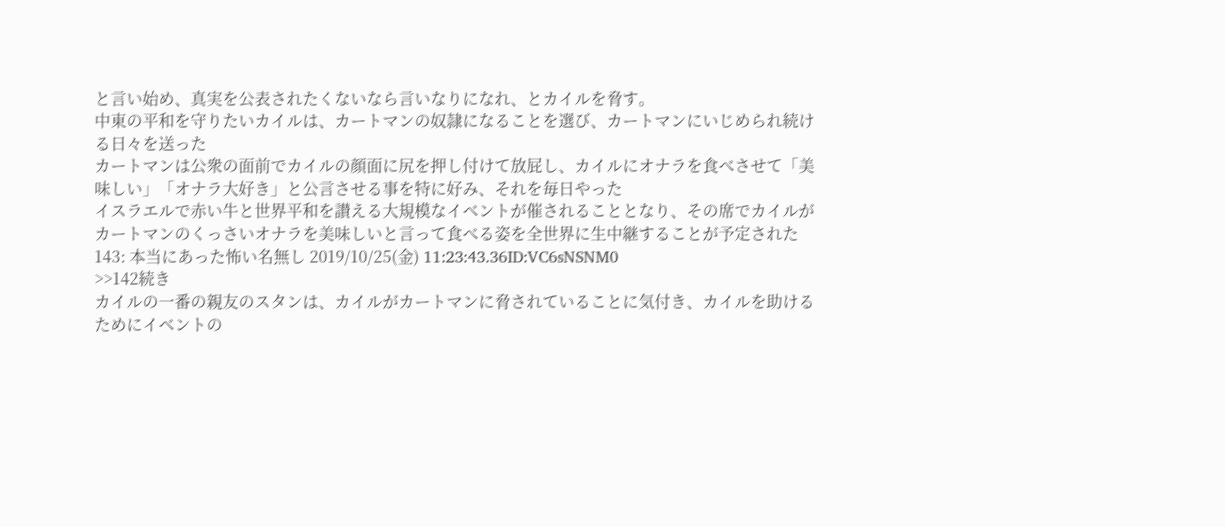と言い始め、真実を公表されたくないなら言いなりになれ、とカイルを脅す。
中東の平和を守りたいカイルは、カートマンの奴隷になることを選び、カートマンにいじめられ続ける日々を送った
カートマンは公衆の面前でカイルの顔面に尻を押し付けて放屁し、カイルにオナラを食べさせて「美味しい」「オナラ大好き」と公言させる事を特に好み、それを毎日やった
イスラエルで赤い牛と世界平和を讃える大規模なイベントが催されることとなり、その席でカイルがカートマンのくっさいオナラを美味しいと言って食べる姿を全世界に生中継することが予定された
143: 本当にあった怖い名無し 2019/10/25(金) 11:23:43.36ID:VC6sNSNM0
>>142続き
カイルの一番の親友のスタンは、カイルがカートマンに脅されていることに気付き、カイルを助けるためにイベントの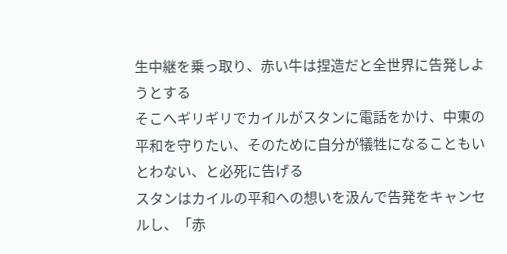生中継を乗っ取り、赤い牛は捏造だと全世界に告発しようとする
そこへギリギリでカイルがスタンに電話をかけ、中東の平和を守りたい、そのために自分が犠牲になることもいとわない、と必死に告げる
スタンはカイルの平和への想いを汲んで告発をキャンセルし、「赤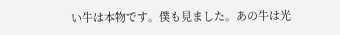い牛は本物です。僕も見ました。あの牛は光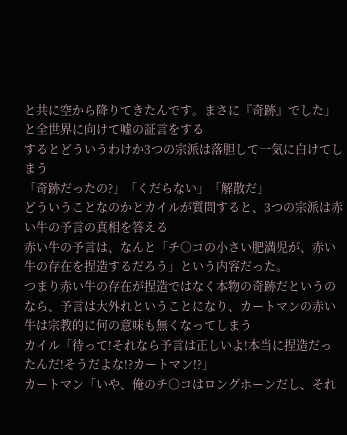と共に空から降りてきたんです。まさに『奇跡』でした」と全世界に向けて嘘の証言をする
するとどういうわけか3つの宗派は落胆して一気に白けてしまう
「奇跡だったの?」「くだらない」「解散だ」
どういうことなのかとカイルが質問すると、3つの宗派は赤い牛の予言の真相を答える
赤い牛の予言は、なんと「チ○コの小さい肥満児が、赤い牛の存在を捏造するだろう」という内容だった。
つまり赤い牛の存在が捏造ではなく本物の奇跡だというのなら、予言は大外れということになり、カートマンの赤い牛は宗教的に何の意味も無くなってしまう
カイル「待って!それなら予言は正しいよ!本当に捏造だったんだ!そうだよな!?カートマン!?」
カートマン「いや、俺のチ○コはロングホーンだし、それ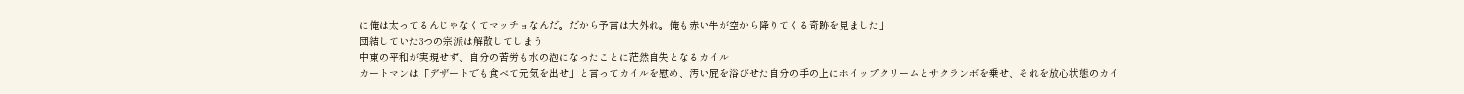に俺は太ってるんじゃなくてマッチョなんだ。だから予言は大外れ。俺も赤い牛が空から降りてくる奇跡を見ました」
団結していた3つの宗派は解散してしまう
中東の平和が実現せず、自分の苦労も水の泡になったことに茫然自失となるカイル
カートマンは「デザートでも食べて元気を出せ」と言ってカイルを慰め、汚い屁を浴びせた自分の手の上にホイップクリームとサクランボを乗せ、それを放心状態のカイ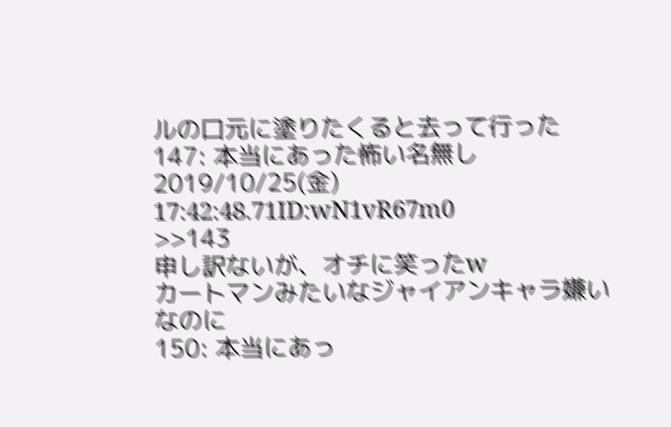ルの口元に塗りたくると去って行った
147: 本当にあった怖い名無し 2019/10/25(金) 17:42:48.71ID:wN1vR67m0
>>143
申し訳ないが、オチに笑ったw
カートマンみたいなジャイアンキャラ嫌いなのに
150: 本当にあっ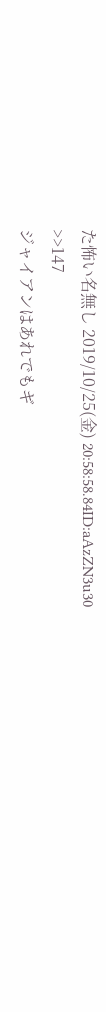た怖い名無し 2019/10/25(金) 20:58:58.84ID:aAzZN3u30
>>147
ジャイアンはあれでもギ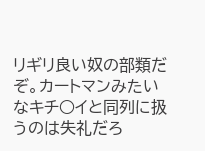リギリ良い奴の部類だぞ。カートマンみたいなキチ○イと同列に扱うのは失礼だろ